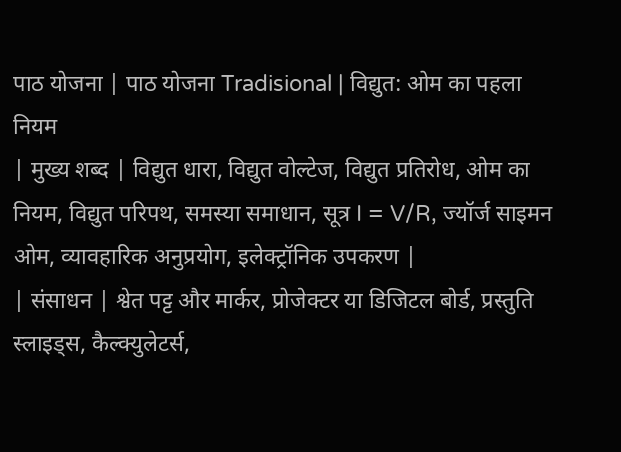पाठ योजना | पाठ योजना Tradisional | विद्युत: ओम का पहला नियम
| मुख्य शब्द | विद्युत धारा, विद्युत वोल्टेज, विद्युत प्रतिरोध, ओम का नियम, विद्युत परिपथ, समस्या समाधान, सूत्र I = V/R, ज्यॉर्ज साइमन ओम, व्यावहारिक अनुप्रयोग, इलेक्ट्रॉनिक उपकरण |
| संसाधन | श्वेत पट्ट और मार्कर, प्रोजेक्टर या डिजिटल बोर्ड, प्रस्तुति स्लाइड्स, कैल्क्युलेटर्स,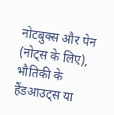नोटबुक्स और पेन (नोट्स के लिए), भौतिकी के हैंडआउट्स या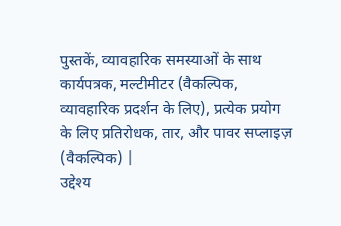पुस्तकें, व्यावहारिक समस्याओं के साथ कार्यपत्रक, मल्टीमीटर (वैकल्पिक, व्यावहारिक प्रदर्शन के लिए), प्रत्येक प्रयोग के लिए प्रतिरोधक, तार, और पावर सप्लाइज़ (वैकल्पिक) |
उद्देश्य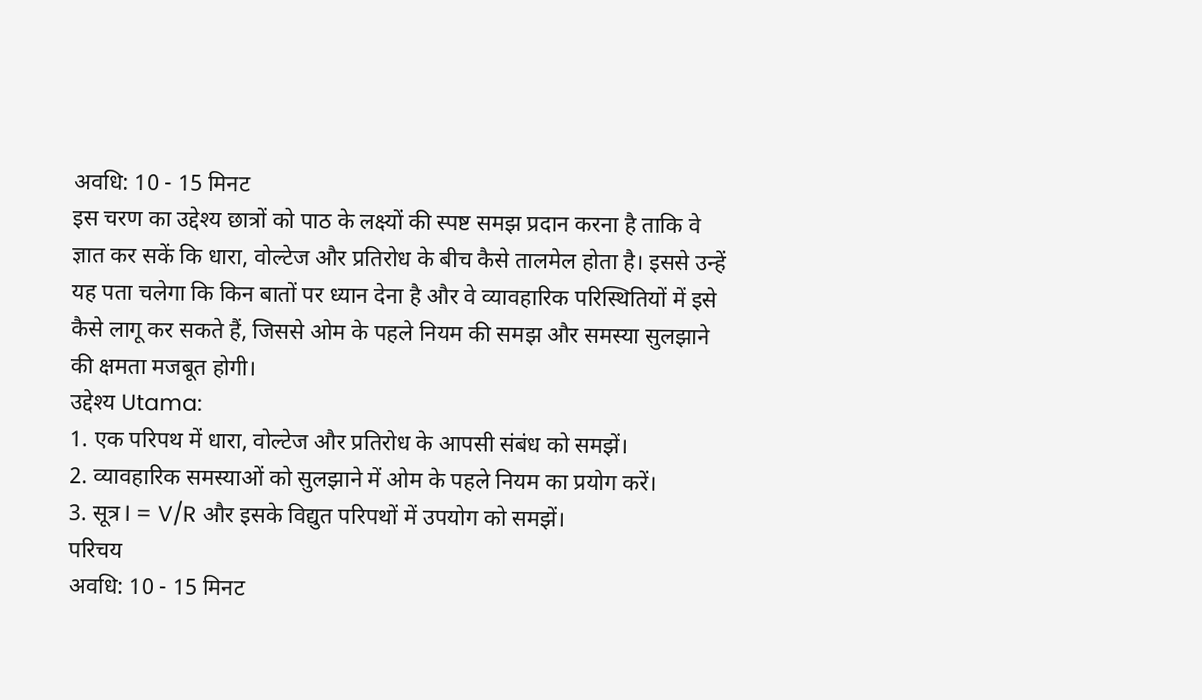अवधि: 10 - 15 मिनट
इस चरण का उद्देश्य छात्रों को पाठ के लक्ष्यों की स्पष्ट समझ प्रदान करना है ताकि वे ज्ञात कर सकें कि धारा, वोल्टेज और प्रतिरोध के बीच कैसे तालमेल होता है। इससे उन्हें यह पता चलेगा कि किन बातों पर ध्यान देना है और वे व्यावहारिक परिस्थितियों में इसे कैसे लागू कर सकते हैं, जिससे ओम के पहले नियम की समझ और समस्या सुलझाने की क्षमता मजबूत होगी।
उद्देश्य Utama:
1. एक परिपथ में धारा, वोल्टेज और प्रतिरोध के आपसी संबंध को समझें।
2. व्यावहारिक समस्याओं को सुलझाने में ओम के पहले नियम का प्रयोग करें।
3. सूत्र I = V/R और इसके विद्युत परिपथों में उपयोग को समझें।
परिचय
अवधि: 10 - 15 मिनट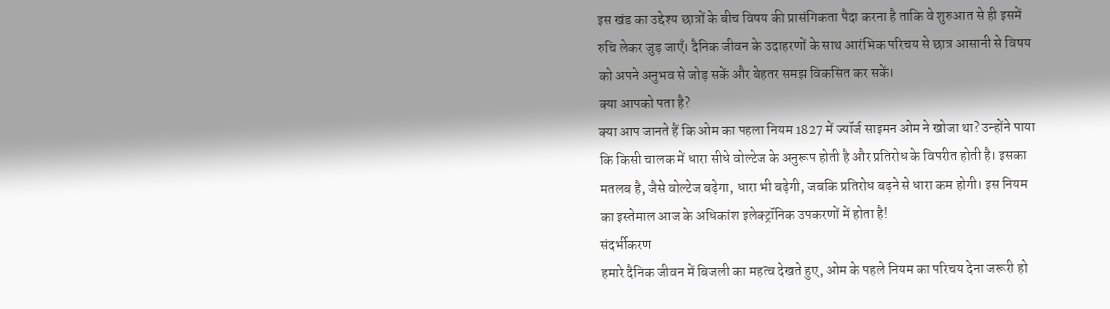इस खंड का उद्देश्य छात्रों के बीच विषय की प्रासंगिकता पैदा करना है ताकि वे शुरुआत से ही इसमें रुचि लेकर जुड़ जाएँ। दैनिक जीवन के उदाहरणों के साथ आरंभिक परिचय से छात्र आसानी से विषय को अपने अनुभव से जोड़ सकें और बेहतर समझ विकसित कर सकें।
क्या आपको पता है?
क्या आप जानते हैं कि ओम का पहला नियम 1827 में ज्यॉर्ज साइमन ओम ने खोजा था? उन्होंने पाया कि किसी चालक में धारा सीधे वोल्टेज के अनुरूप होती है और प्रतिरोध के विपरीत होती है। इसका मतलब है, जैसे वोल्टेज बढ़ेगा, धारा भी बढ़ेगी, जबकि प्रतिरोध बढ़ने से धारा कम होगी। इस नियम का इस्तेमाल आज के अधिकांश इलेक्ट्रॉनिक उपकरणों में होता है!
संदर्भीकरण
हमारे दैनिक जीवन में बिजली का महत्व देखते हुए, ओम के पहले नियम का परिचय देना जरूरी हो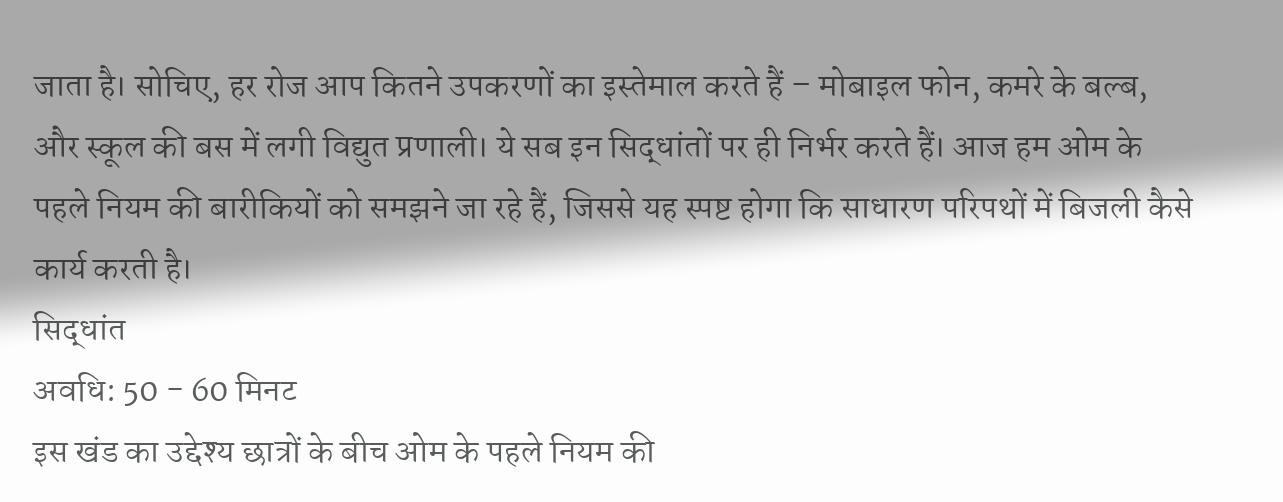जाता है। सोचिए, हर रोज आप कितने उपकरणों का इस्तेमाल करते हैं – मोबाइल फोन, कमरे के बल्ब, और स्कूल की बस में लगी विद्युत प्रणाली। ये सब इन सिद्धांतों पर ही निर्भर करते हैं। आज हम ओम के पहले नियम की बारीकियों को समझने जा रहे हैं, जिससे यह स्पष्ट होगा कि साधारण परिपथों में बिजली कैसे कार्य करती है।
सिद्धांत
अवधि: 50 - 60 मिनट
इस खंड का उद्देश्य छात्रों के बीच ओम के पहले नियम की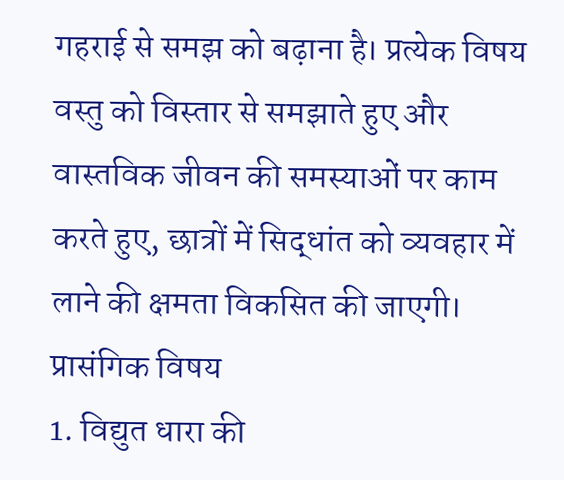गहराई से समझ को बढ़ाना है। प्रत्येक विषय वस्तु को विस्तार से समझाते हुए और वास्तविक जीवन की समस्याओं पर काम करते हुए, छात्रों में सिद्धांत को व्यवहार में लाने की क्षमता विकसित की जाएगी।
प्रासंगिक विषय
1. विद्युत धारा की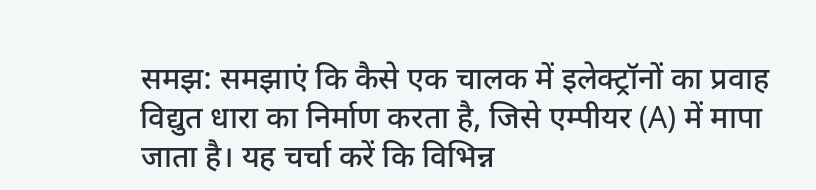समझ: समझाएं कि कैसे एक चालक में इलेक्ट्रॉनों का प्रवाह विद्युत धारा का निर्माण करता है, जिसे एम्पीयर (A) में मापा जाता है। यह चर्चा करें कि विभिन्न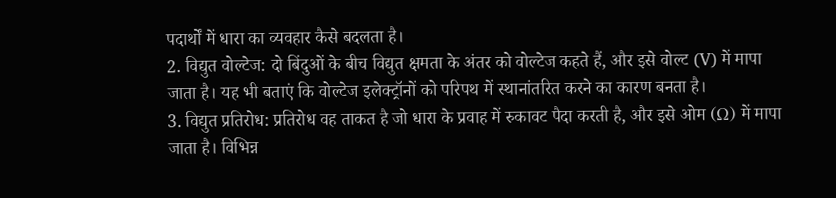पदार्थों में धारा का व्यवहार कैसे बदलता है।
2. विद्युत वोल्टेज: दो बिंदुओं के बीच विद्युत क्षमता के अंतर को वोल्टेज कहते हैं, और इसे वोल्ट (V) में मापा जाता है। यह भी बताएं कि वोल्टेज इलेक्ट्रॉनों को परिपथ में स्थानांतरित करने का कारण बनता है।
3. विद्युत प्रतिरोध: प्रतिरोध वह ताकत है जो धारा के प्रवाह में रुकावट पैदा करती है, और इसे ओम (Ω) में मापा जाता है। विभिन्न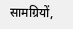सामग्रियों,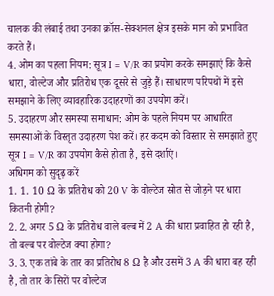चालक की लंबाई तथा उनका क्रॉस-सेक्शनल क्षेत्र इसके मान को प्रभावित करते हैं।
4. ओम का पहला नियम: सूत्र I = V/R का प्रयोग करके समझाएं कि कैसे धारा, वोल्टेज और प्रतिरोध एक दूसरे से जुड़े हैं। साधारण परिपथों में इसे समझाने के लिए व्यावहारिक उदाहरणों का उपयोग करें।
5. उदाहरण और समस्या समाधान: ओम के पहले नियम पर आधारित समस्याओं के विस्तृत उदाहरण पेश करें। हर कदम को विस्तार से समझाते हुए सूत्र I = V/R का उपयोग कैसे होता है, इसे दर्शाएं।
अधिगम को सुदृढ़ करें
1. 1. 10 Ω के प्रतिरोध को 20 V के वोल्टेज स्रोत से जोड़ने पर धारा कितनी होगी?
2. 2. अगर 5 Ω के प्रतिरोध वाले बल्ब में 2 A की धारा प्रवाहित हो रही है, तो बल्ब पर वोल्टेज क्या होगा?
3. 3. एक तांबे के तार का प्रतिरोध 8 Ω है और उसमें 3 A की धारा बह रही है, तो तार के सिरों पर वोल्टेज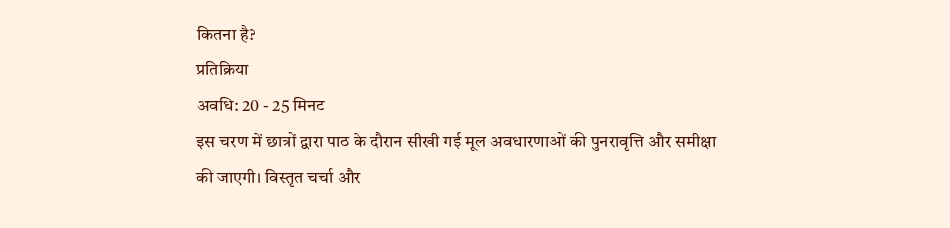कितना है?
प्रतिक्रिया
अवधि: 20 - 25 मिनट
इस चरण में छात्रों द्वारा पाठ के दौरान सीखी गई मूल अवधारणाओं की पुनरावृत्ति और समीक्षा की जाएगी। विस्तृत चर्चा और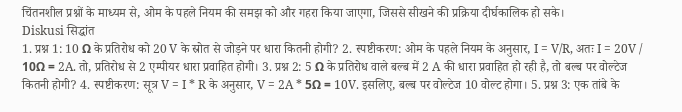चिंतनशील प्रश्नों के माध्यम से, ओम के पहले नियम की समझ को और गहरा किया जाएगा, जिससे सीखने की प्रक्रिया दीर्घकालिक हो सके।
Diskusi सिद्धांत
1. प्रश्न 1: 10 Ω के प्रतिरोध को 20 V के स्रोत से जोड़ने पर धारा कितनी होगी? 2. स्पष्टीकरण: ओम के पहले नियम के अनुसार, I = V/R, अतः I = 20V / 10Ω = 2A. तो, प्रतिरोध से 2 एम्पीयर धारा प्रवाहित होगी। 3. प्रश्न 2: 5 Ω के प्रतिरोध वाले बल्ब में 2 A की धारा प्रवाहित हो रही है, तो बल्ब पर वोल्टेज कितनी होगी? 4. स्पष्टीकरण: सूत्र V = I * R के अनुसार, V = 2A * 5Ω = 10V. इसलिए, बल्ब पर वोल्टेज 10 वोल्ट होगा। 5. प्रश्न 3: एक तांबे के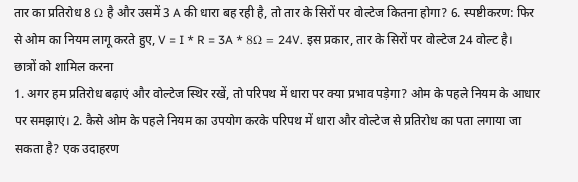तार का प्रतिरोध 8 Ω है और उसमें 3 A की धारा बह रही है, तो तार के सिरों पर वोल्टेज कितना होगा? 6. स्पष्टीकरण: फिर से ओम का नियम लागू करते हुए, V = I * R = 3A * 8Ω = 24V. इस प्रकार, तार के सिरों पर वोल्टेज 24 वोल्ट है।
छात्रों को शामिल करना
1. अगर हम प्रतिरोध बढ़ाएं और वोल्टेज स्थिर रखें, तो परिपथ में धारा पर क्या प्रभाव पड़ेगा? ओम के पहले नियम के आधार पर समझाएं। 2. कैसे ओम के पहले नियम का उपयोग करके परिपथ में धारा और वोल्टेज से प्रतिरोध का पता लगाया जा सकता है? एक उदाहरण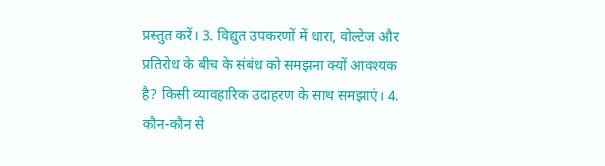प्रस्तुत करें। 3. विद्युत उपकरणों में धारा, वोल्टेज और प्रतिरोध के बीच के संबंध को समझना क्यों आवश्यक है? किसी व्यावहारिक उदाहरण के साथ समझाएं। 4. कौन-कौन से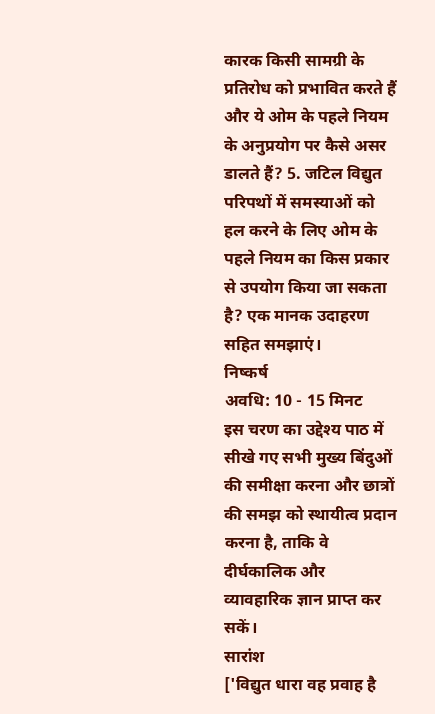कारक किसी सामग्री के प्रतिरोध को प्रभावित करते हैं और ये ओम के पहले नियम के अनुप्रयोग पर कैसे असर डालते हैं? 5. जटिल विद्युत परिपथों में समस्याओं को हल करने के लिए ओम के पहले नियम का किस प्रकार से उपयोग किया जा सकता है? एक मानक उदाहरण सहित समझाएं।
निष्कर्ष
अवधि: 10 - 15 मिनट
इस चरण का उद्देश्य पाठ में सीखे गए सभी मुख्य बिंदुओं की समीक्षा करना और छात्रों की समझ को स्थायीत्व प्रदान करना है, ताकि वे दीर्घकालिक और व्यावहारिक ज्ञान प्राप्त कर सकें।
सारांश
['विद्युत धारा वह प्रवाह है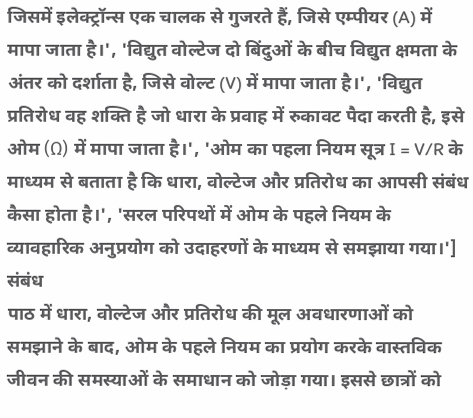जिसमें इलेक्ट्रॉन्स एक चालक से गुजरते हैं, जिसे एम्पीयर (A) में मापा जाता है।', 'विद्युत वोल्टेज दो बिंदुओं के बीच विद्युत क्षमता के अंतर को दर्शाता है, जिसे वोल्ट (V) में मापा जाता है।', 'विद्युत प्रतिरोध वह शक्ति है जो धारा के प्रवाह में रुकावट पैदा करती है, इसे ओम (Ω) में मापा जाता है।', 'ओम का पहला नियम सूत्र I = V/R के माध्यम से बताता है कि धारा, वोल्टेज और प्रतिरोध का आपसी संबंध कैसा होता है।', 'सरल परिपथों में ओम के पहले नियम के व्यावहारिक अनुप्रयोग को उदाहरणों के माध्यम से समझाया गया।']
संबंध
पाठ में धारा, वोल्टेज और प्रतिरोध की मूल अवधारणाओं को समझाने के बाद, ओम के पहले नियम का प्रयोग करके वास्तविक जीवन की समस्याओं के समाधान को जोड़ा गया। इससे छात्रों को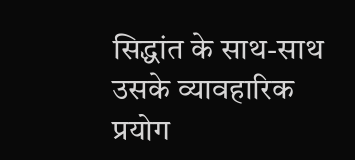सिद्धांत के साथ-साथ उसके व्यावहारिक प्रयोग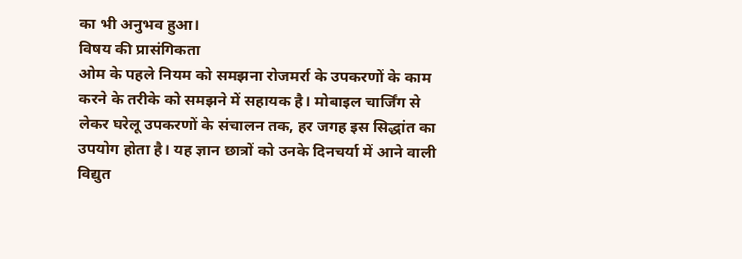का भी अनुभव हुआ।
विषय की प्रासंगिकता
ओम के पहले नियम को समझना रोजमर्रा के उपकरणों के काम करने के तरीके को समझने में सहायक है। मोबाइल चार्जिंग से लेकर घरेलू उपकरणों के संचालन तक, हर जगह इस सिद्धांत का उपयोग होता है। यह ज्ञान छात्रों को उनके दिनचर्या में आने वाली विद्युत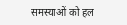समस्याओं को हल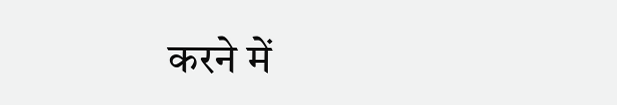करने में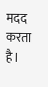मदद करता है।